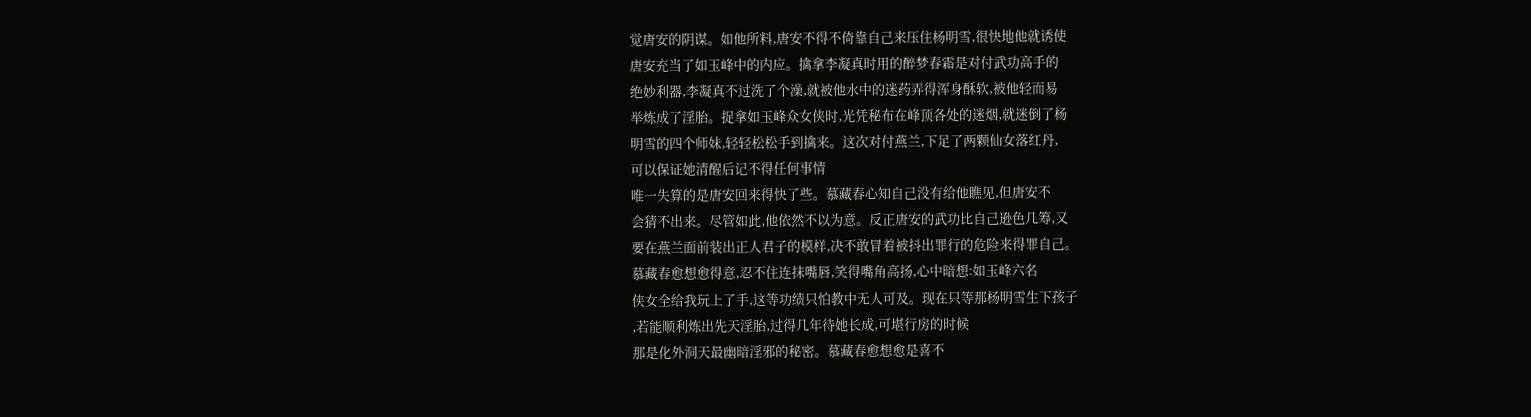觉唐安的阴谋。如他所料,唐安不得不倚靠自己来压住杨明雪,很快地他就诱使
唐安充当了如玉峰中的内应。擒拿李凝真时用的醉梦春霜是对付武功高手的
绝妙利器,李凝真不过洗了个澡,就被他水中的迷药弄得浑身酥软,被他轻而易
举炼成了淫胎。捉拿如玉峰众女侠时,光凭秘布在峰顶各处的迷烟,就迷倒了杨
明雪的四个师妹,轻轻松松手到擒来。这次对付燕兰,下足了两颗仙女落红丹,
可以保证她清醒后记不得任何事情
唯一失算的是唐安回来得快了些。慕藏春心知自己没有给他瞧见,但唐安不
会猜不出来。尽管如此,他依然不以为意。反正唐安的武功比自己逊色几筹,又
要在燕兰面前装出正人君子的模样,决不敢冒着被抖出罪行的危险来得罪自己。
慕藏春愈想愈得意,忍不住连抹嘴唇,笑得嘴角高扬,心中暗想:如玉峰六名
侠女全给我玩上了手,这等功绩只怕教中无人可及。现在只等那杨明雪生下孩子
,若能顺利炼出先天淫胎,过得几年待她长成,可堪行房的时候
那是化外洞天最幽暗淫邪的秘密。慕藏春愈想愈是喜不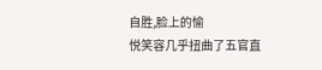自胜,脸上的愉
悦笑容几乎扭曲了五官直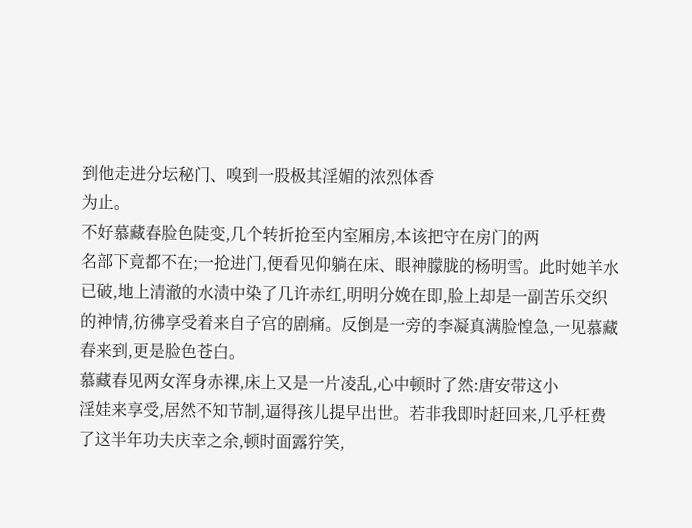到他走进分坛秘门、嗅到一股极其淫媚的浓烈体香
为止。
不好慕藏春脸色陡变,几个转折抢至内室厢房,本该把守在房门的两
名部下竟都不在;一抢进门,便看见仰躺在床、眼神朦胧的杨明雪。此时她羊水
已破,地上清澈的水渍中染了几许赤红,明明分娩在即,脸上却是一副苦乐交织
的神情,彷彿享受着来自子宫的剧痛。反倒是一旁的李凝真满脸惶急,一见慕藏
春来到,更是脸色苍白。
慕藏春见两女浑身赤裸,床上又是一片凌乱,心中顿时了然:唐安带这小
淫娃来享受,居然不知节制,逼得孩儿提早出世。若非我即时赶回来,几乎枉费
了这半年功夫庆幸之余,顿时面露狞笑,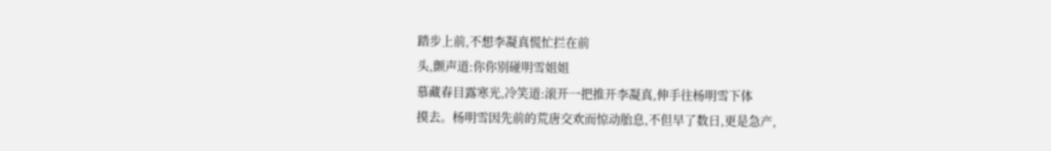踏步上前,不想李凝真慌忙拦在前
头,颤声道:你你别碰明雪姐姐
慕藏春目露寒光,冷笑道:滚开一把推开李凝真,伸手往杨明雪下体
摸去。杨明雪因先前的荒唐交欢而惊动胎息,不但早了数日,更是急产,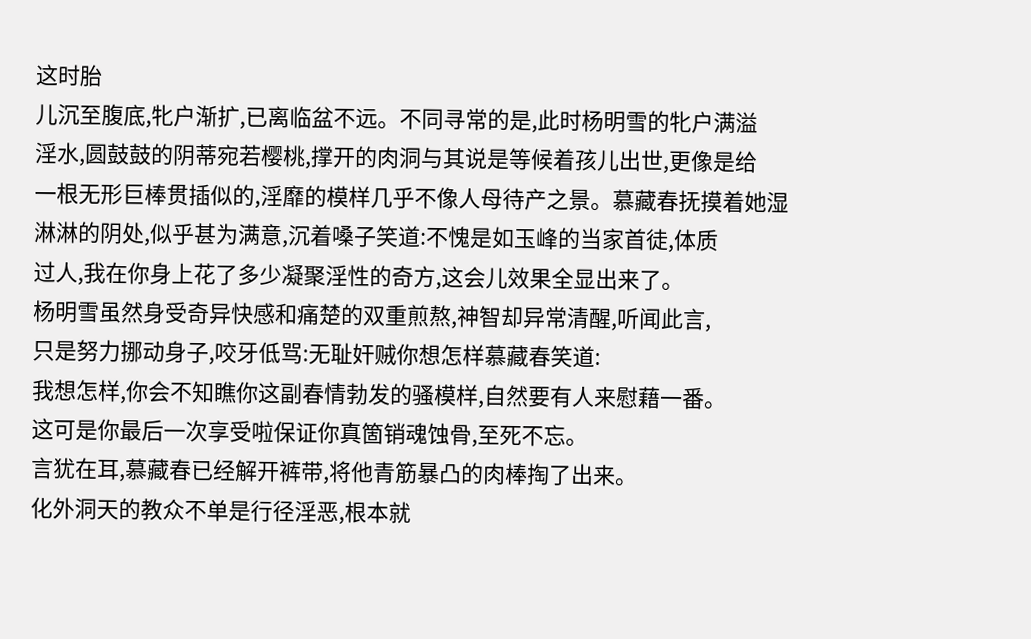这时胎
儿沉至腹底,牝户渐扩,已离临盆不远。不同寻常的是,此时杨明雪的牝户满溢
淫水,圆鼓鼓的阴蒂宛若樱桃,撑开的肉洞与其说是等候着孩儿出世,更像是给
一根无形巨棒贯插似的,淫靡的模样几乎不像人母待产之景。慕藏春抚摸着她湿
淋淋的阴处,似乎甚为满意,沉着嗓子笑道:不愧是如玉峰的当家首徒,体质
过人,我在你身上花了多少凝聚淫性的奇方,这会儿效果全显出来了。
杨明雪虽然身受奇异快感和痛楚的双重煎熬,神智却异常清醒,听闻此言,
只是努力挪动身子,咬牙低骂:无耻奸贼你想怎样慕藏春笑道:
我想怎样,你会不知瞧你这副春情勃发的骚模样,自然要有人来慰藉一番。
这可是你最后一次享受啦保证你真箇销魂蚀骨,至死不忘。
言犹在耳,慕藏春已经解开裤带,将他青筋暴凸的肉棒掏了出来。
化外洞天的教众不单是行径淫恶,根本就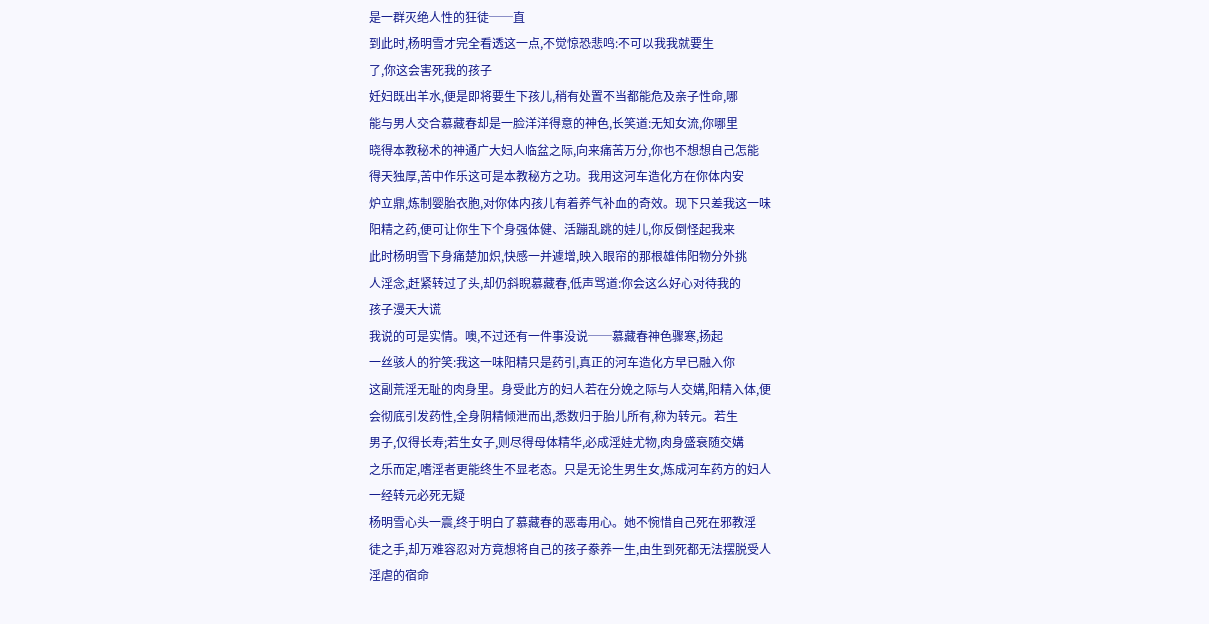是一群灭绝人性的狂徒──直
到此时,杨明雪才完全看透这一点,不觉惊恐悲鸣:不可以我我就要生
了,你这会害死我的孩子
妊妇既出羊水,便是即将要生下孩儿,稍有处置不当都能危及亲子性命,哪
能与男人交合慕藏春却是一脸洋洋得意的神色,长笑道:无知女流,你哪里
晓得本教秘术的神通广大妇人临盆之际,向来痛苦万分,你也不想想自己怎能
得天独厚,苦中作乐这可是本教秘方之功。我用这河车造化方在你体内安
炉立鼎,炼制婴胎衣胞,对你体内孩儿有着养气补血的奇效。现下只差我这一味
阳精之药,便可让你生下个身强体健、活蹦乱跳的娃儿,你反倒怪起我来
此时杨明雪下身痛楚加炽,快感一并遽增,映入眼帘的那根雄伟阳物分外挑
人淫念,赶紧转过了头,却仍斜睨慕藏春,低声骂道:你会这么好心对待我的
孩子漫天大谎
我说的可是实情。噢,不过还有一件事没说──慕藏春神色骤寒,扬起
一丝骇人的狞笑:我这一味阳精只是药引,真正的河车造化方早已融入你
这副荒淫无耻的肉身里。身受此方的妇人若在分娩之际与人交媾,阳精入体,便
会彻底引发药性,全身阴精倾泄而出,悉数归于胎儿所有,称为转元。若生
男子,仅得长寿;若生女子,则尽得母体精华,必成淫娃尤物,肉身盛衰随交媾
之乐而定,嗜淫者更能终生不显老态。只是无论生男生女,炼成河车药方的妇人
一经转元必死无疑
杨明雪心头一震,终于明白了慕藏春的恶毒用心。她不惋惜自己死在邪教淫
徒之手,却万难容忍对方竟想将自己的孩子豢养一生,由生到死都无法摆脱受人
淫虐的宿命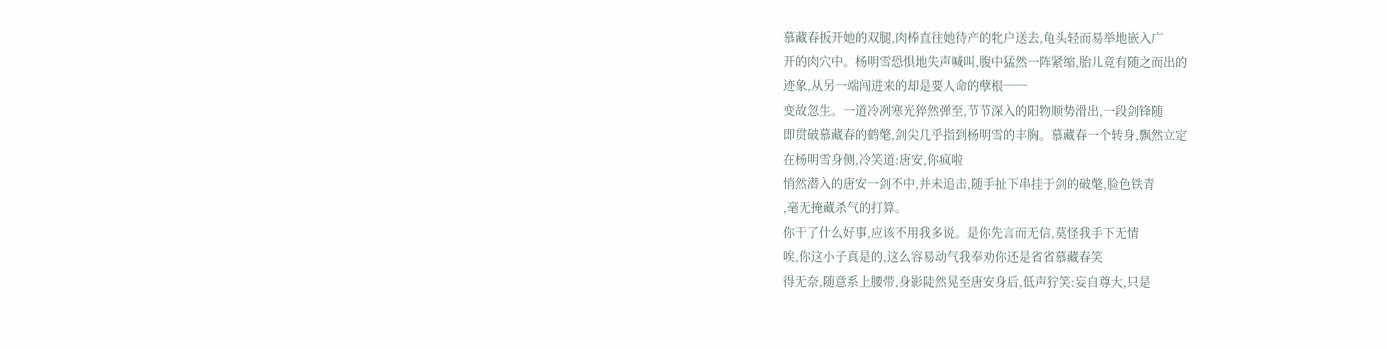慕藏春扳开她的双腿,肉棒直往她待产的牝户送去,龟头轻而易举地嵌入广
开的肉穴中。杨明雪恐惧地失声喊叫,腹中猛然一阵紧缩,胎儿竟有随之而出的
迹象,从另一端闯进来的却是要人命的孽根──
变故忽生。一道冷冽寒光猝然弹至,节节深入的阳物顺势滑出,一段剑锋随
即贯破慕藏春的鹤氅,剑尖几乎指到杨明雪的丰胸。慕藏春一个转身,飘然立定
在杨明雪身侧,冷笑道:唐安,你疯啦
悄然潜入的唐安一剑不中,并未追击,随手扯下串挂于剑的破氅,脸色铁青
,毫无掩藏杀气的打算。
你干了什么好事,应该不用我多说。是你先言而无信,莫怪我手下无情
唉,你这小子真是的,这么容易动气我奉劝你还是省省慕藏春笑
得无奈,随意系上腰带,身影陡然晃至唐安身后,低声狞笑:妄自尊大,只是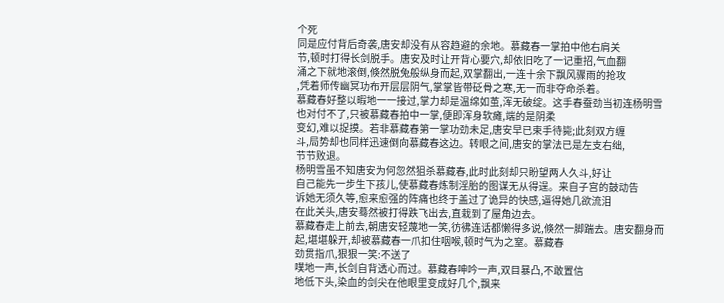个死
同是应付背后奇袭,唐安却没有从容趋避的余地。慕藏春一掌拍中他右肩关
节,顿时打得长剑脱手。唐安及时让开背心要穴,却依旧吃了一记重招,气血翻
涌之下就地滚倒,倏然脱兔般纵身而起,双掌翻出,一连十余下飘风骤雨的抢攻
,凭着师传幽冥功布开层层阴气,掌掌皆带砭骨之寒,无一而非夺命杀着。
慕藏春好整以暇地一一接过,掌力却是温绵如茧,浑无破绽。这手春蚕劲当初连杨明雪也对付不了,只被慕藏春拍中一掌,便即浑身软瘫,端的是阴柔
变幻,难以捉摸。若非慕藏春第一掌功劲未足,唐安早已束手待毙;此刻双方缠
斗,局势却也同样迅速倒向慕藏春这边。转眼之间,唐安的掌法已是左支右绌,
节节败退。
杨明雪虽不知唐安为何忽然狙杀慕藏春,此时此刻却只盼望两人久斗,好让
自己能先一步生下孩儿,使慕藏春炼制淫胎的图谋无从得逞。来自子宫的鼓动告
诉她无须久等,愈来愈强的阵痛也终于盖过了诡异的快感,逼得她几欲流泪
在此关头,唐安蓦然被打得跌飞出去,直栽到了屋角边去。
慕藏春走上前去,朝唐安轻蔑地一笑,彷彿连话都懒得多说,倏然一脚踹去。唐安翻身而起,堪堪躲开,却被慕藏春一爪扣住咽喉,顿时气为之窒。慕藏春
劲贯指爪,狠狠一笑:不送了
噗地一声,长剑自背透心而过。慕藏春呻吟一声,双目暴凸,不敢置信
地低下头,染血的剑尖在他眼里变成好几个,飘来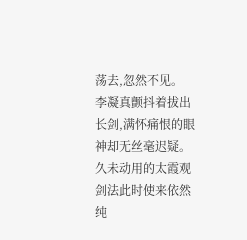荡去,忽然不见。
李凝真颤抖着拔出长剑,满怀痛恨的眼神却无丝毫迟疑。久未动用的太霞观
剑法此时使来依然纯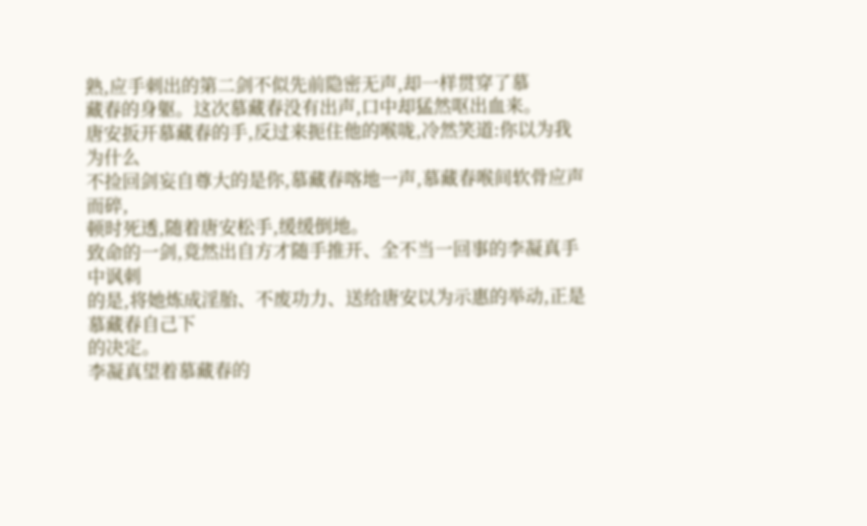熟,应手刺出的第二剑不似先前隐密无声,却一样贯穿了慕
藏春的身躯。这次慕藏春没有出声,口中却猛然呕出血来。
唐安扳开慕藏春的手,反过来扼住他的喉咙,冷然笑道:你以为我为什么
不捡回剑妄自尊大的是你,慕藏春喀地一声,慕藏春喉间软骨应声而碎,
顿时死透,随着唐安松手,缓缓倒地。
致命的一剑,竟然出自方才随手推开、全不当一回事的李凝真手中讽刺
的是,将她炼成淫胎、不废功力、送给唐安以为示惠的举动,正是慕藏春自己下
的决定。
李凝真望着慕藏春的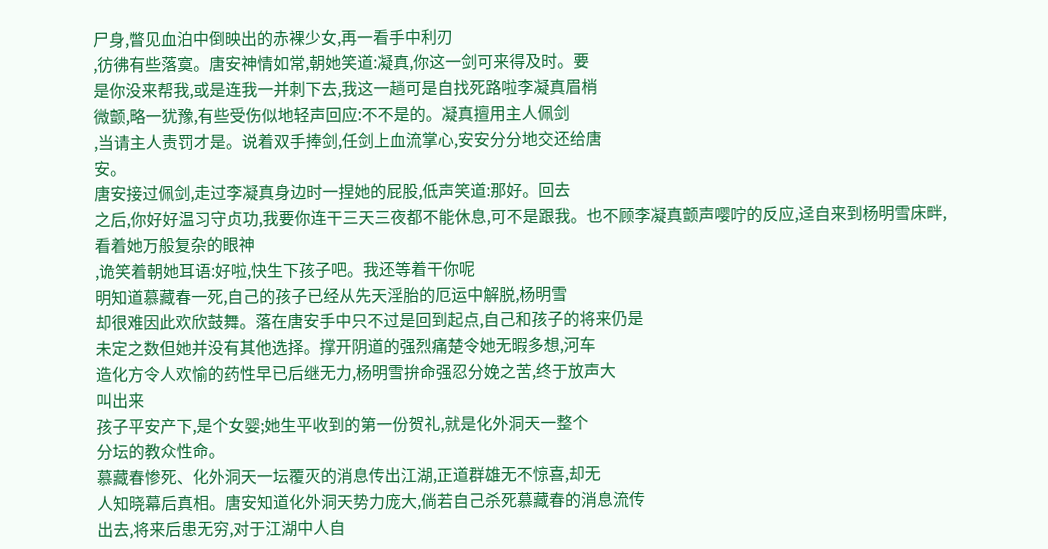尸身,瞥见血泊中倒映出的赤裸少女,再一看手中利刃
,彷彿有些落寞。唐安神情如常,朝她笑道:凝真,你这一剑可来得及时。要
是你没来帮我,或是连我一并刺下去,我这一趟可是自找死路啦李凝真眉梢
微颤,略一犹豫,有些受伤似地轻声回应:不不是的。凝真擅用主人佩剑
,当请主人责罚才是。说着双手捧剑,任剑上血流掌心,安安分分地交还给唐
安。
唐安接过佩剑,走过李凝真身边时一捏她的屁股,低声笑道:那好。回去
之后,你好好温习守贞功,我要你连干三天三夜都不能休息,可不是跟我。也不顾李凝真颤声嘤咛的反应,迳自来到杨明雪床畔,看着她万般复杂的眼神
,诡笑着朝她耳语:好啦,快生下孩子吧。我还等着干你呢
明知道慕藏春一死,自己的孩子已经从先天淫胎的厄运中解脱,杨明雪
却很难因此欢欣鼓舞。落在唐安手中只不过是回到起点,自己和孩子的将来仍是
未定之数但她并没有其他选择。撑开阴道的强烈痛楚令她无暇多想,河车
造化方令人欢愉的药性早已后继无力,杨明雪拚命强忍分娩之苦,终于放声大
叫出来
孩子平安产下,是个女婴;她生平收到的第一份贺礼,就是化外洞天一整个
分坛的教众性命。
慕藏春惨死、化外洞天一坛覆灭的消息传出江湖,正道群雄无不惊喜,却无
人知晓幕后真相。唐安知道化外洞天势力庞大,倘若自己杀死慕藏春的消息流传
出去,将来后患无穷,对于江湖中人自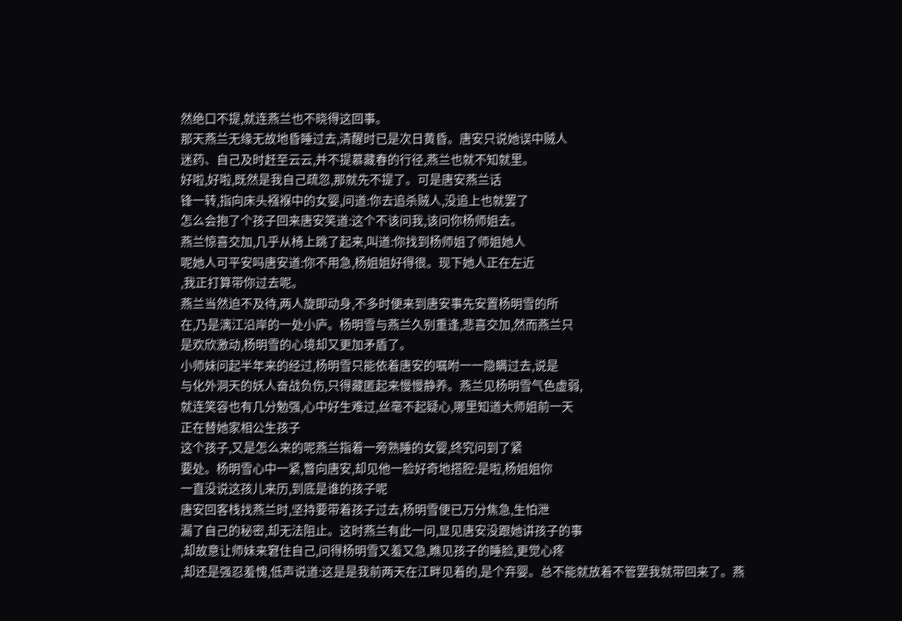然绝口不提,就连燕兰也不晓得这回事。
那天燕兰无缘无故地昏睡过去,清醒时已是次日黄昏。唐安只说她误中贼人
迷药、自己及时赶至云云,并不提慕藏春的行径,燕兰也就不知就里。
好啦,好啦,既然是我自己疏忽,那就先不提了。可是唐安燕兰话
锋一转,指向床头襁褓中的女婴,问道:你去追杀贼人,没追上也就罢了
怎么会抱了个孩子回来唐安笑道:这个不该问我,该问你杨师姐去。
燕兰惊喜交加,几乎从椅上跳了起来,叫道:你找到杨师姐了师姐她人
呢她人可平安吗唐安道:你不用急,杨姐姐好得很。现下她人正在左近
,我正打算带你过去呢。
燕兰当然迫不及待,两人旋即动身,不多时便来到唐安事先安置杨明雪的所
在,乃是漓江沿岸的一处小庐。杨明雪与燕兰久别重逢,悲喜交加,然而燕兰只
是欢欣激动,杨明雪的心境却又更加矛盾了。
小师妹问起半年来的经过,杨明雪只能依着唐安的嘱咐一一隐瞒过去,说是
与化外洞天的妖人奋战负伤,只得藏匿起来慢慢静养。燕兰见杨明雪气色虚弱,
就连笑容也有几分勉强,心中好生难过,丝毫不起疑心,哪里知道大师姐前一天
正在替她家相公生孩子
这个孩子,又是怎么来的呢燕兰指着一旁熟睡的女婴,终究问到了紧
要处。杨明雪心中一紧,瞥向唐安,却见他一脸好奇地搭腔:是啦,杨姐姐你
一直没说这孩儿来历,到底是谁的孩子呢
唐安回客栈找燕兰时,坚持要带着孩子过去,杨明雪便已万分焦急,生怕泄
漏了自己的秘密,却无法阻止。这时燕兰有此一问,显见唐安没跟她讲孩子的事
,却故意让师妹来窘住自己,问得杨明雪又羞又急,瞧见孩子的睡脸,更觉心疼
,却还是强忍羞愧,低声说道:这是是我前两天在江畔见着的,是个弃婴。总不能就放着不管罢我就带回来了。燕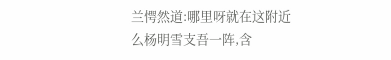兰愕然道:哪里呀就在这附近
么杨明雪支吾一阵,含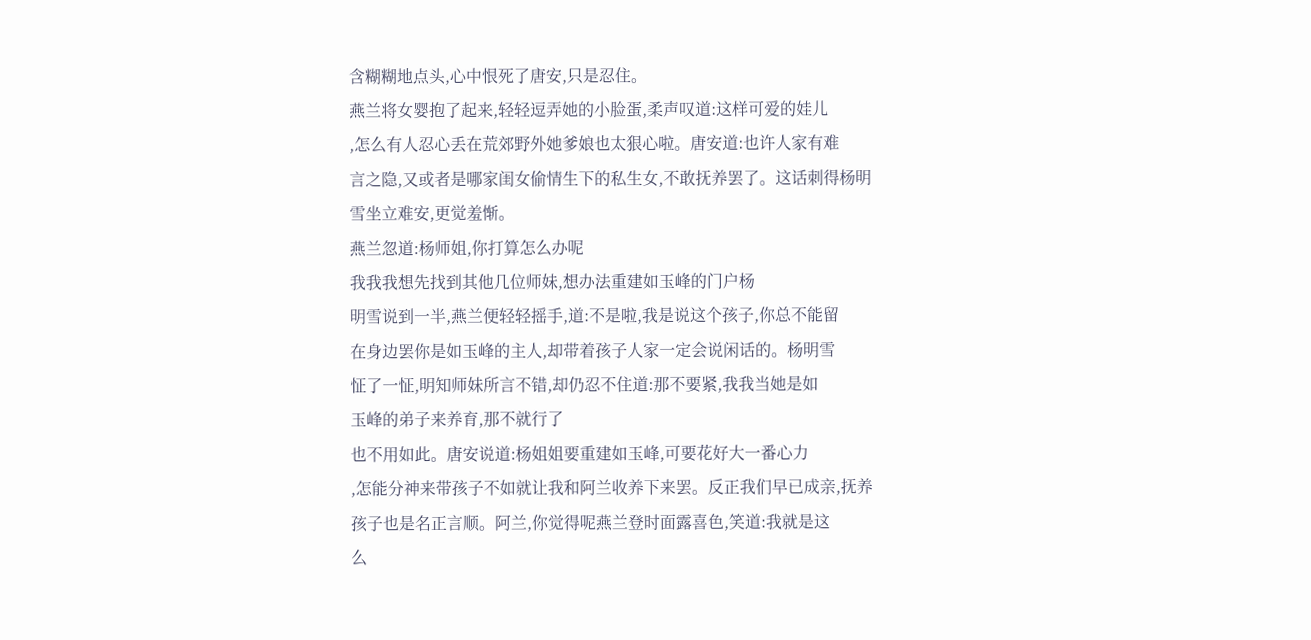含糊糊地点头,心中恨死了唐安,只是忍住。
燕兰将女婴抱了起来,轻轻逗弄她的小脸蛋,柔声叹道:这样可爱的娃儿
,怎么有人忍心丢在荒郊野外她爹娘也太狠心啦。唐安道:也许人家有难
言之隐,又或者是哪家闺女偷情生下的私生女,不敢抚养罢了。这话刺得杨明
雪坐立难安,更觉羞惭。
燕兰忽道:杨师姐,你打算怎么办呢
我我我想先找到其他几位师妹,想办法重建如玉峰的门户杨
明雪说到一半,燕兰便轻轻摇手,道:不是啦,我是说这个孩子,你总不能留
在身边罢你是如玉峰的主人,却带着孩子人家一定会说闲话的。杨明雪
怔了一怔,明知师妹所言不错,却仍忍不住道:那不要紧,我我当她是如
玉峰的弟子来养育,那不就行了
也不用如此。唐安说道:杨姐姐要重建如玉峰,可要花好大一番心力
,怎能分神来带孩子不如就让我和阿兰收养下来罢。反正我们早已成亲,抚养
孩子也是名正言顺。阿兰,你觉得呢燕兰登时面露喜色,笑道:我就是这
么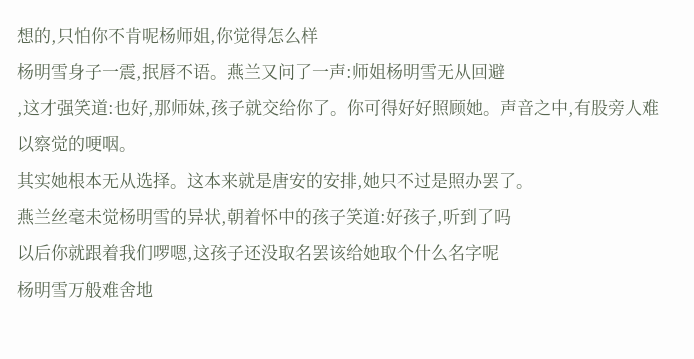想的,只怕你不肯呢杨师姐,你觉得怎么样
杨明雪身子一震,抿唇不语。燕兰又问了一声:师姐杨明雪无从回避
,这才强笑道:也好,那师妹,孩子就交给你了。你可得好好照顾她。声音之中,有股旁人难以察觉的哽咽。
其实她根本无从选择。这本来就是唐安的安排,她只不过是照办罢了。
燕兰丝毫未觉杨明雪的异状,朝着怀中的孩子笑道:好孩子,听到了吗
以后你就跟着我们啰嗯,这孩子还没取名罢该给她取个什么名字呢
杨明雪万般难舍地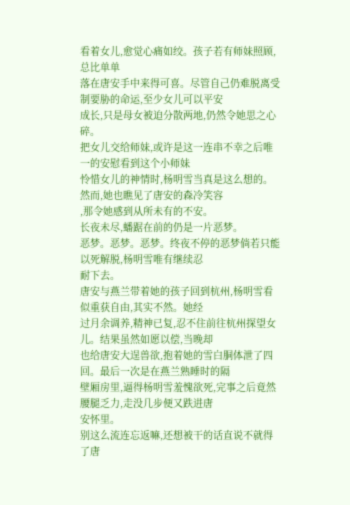看着女儿,愈觉心痛如绞。孩子若有师妹照顾,总比单单
落在唐安手中来得可喜。尽管自己仍难脱离受制要胁的命运,至少女儿可以平安
成长,只是母女被迫分散两地,仍然令她思之心碎。
把女儿交给师妹,或许是这一连串不幸之后唯一的安慰看到这个小师妹
怜惜女儿的神情时,杨明雪当真是这么想的。然而,她也瞧见了唐安的森冷笑容
,那令她感到从所未有的不安。
长夜未尽,蟠踞在前的仍是一片恶梦。
恶梦。恶梦。恶梦。终夜不停的恶梦倘若只能以死解脱,杨明雪唯有继续忍
耐下去。
唐安与燕兰带着她的孩子回到杭州,杨明雪看似重获自由,其实不然。她经
过月余调养,精神已复,忍不住前往杭州探望女儿。结果虽然如愿以偿,当晚却
也给唐安大逞兽欲,抱着她的雪白胴体泄了四回。最后一次是在燕兰熟睡时的隔
壁厢房里,逼得杨明雪羞愧欲死,完事之后竟然腰腿乏力,走没几步便又跌进唐
安怀里。
别这么流连忘返嘛,还想被干的话直说不就得了唐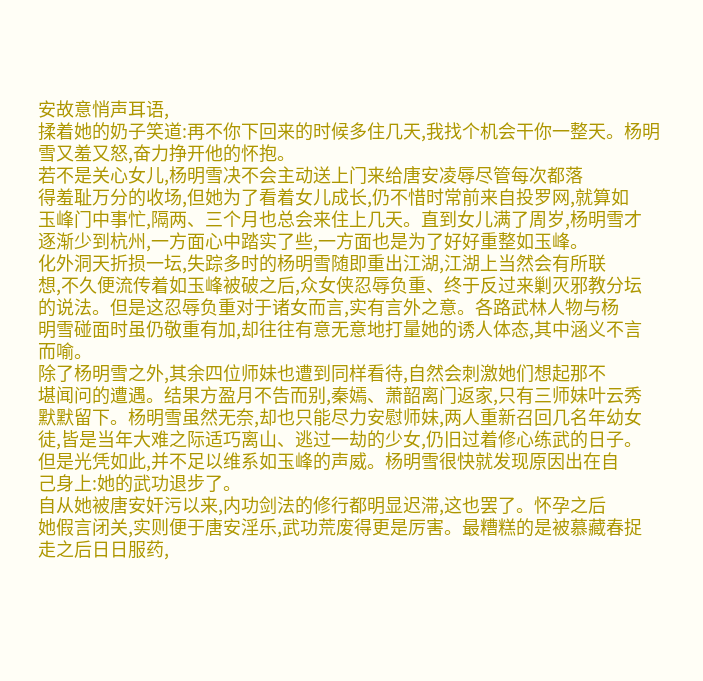安故意悄声耳语,
揉着她的奶子笑道:再不你下回来的时候多住几天,我找个机会干你一整天。杨明雪又羞又怒,奋力挣开他的怀抱。
若不是关心女儿,杨明雪决不会主动送上门来给唐安凌辱尽管每次都落
得羞耻万分的收场,但她为了看着女儿成长,仍不惜时常前来自投罗网,就算如
玉峰门中事忙,隔两、三个月也总会来住上几天。直到女儿满了周岁,杨明雪才
逐渐少到杭州,一方面心中踏实了些,一方面也是为了好好重整如玉峰。
化外洞天折损一坛,失踪多时的杨明雪随即重出江湖,江湖上当然会有所联
想,不久便流传着如玉峰被破之后,众女侠忍辱负重、终于反过来剿灭邪教分坛
的说法。但是这忍辱负重对于诸女而言,实有言外之意。各路武林人物与杨
明雪碰面时虽仍敬重有加,却往往有意无意地打量她的诱人体态,其中涵义不言
而喻。
除了杨明雪之外,其余四位师妹也遭到同样看待,自然会刺激她们想起那不
堪闻问的遭遇。结果方盈月不告而别,秦嫣、萧韶离门返家,只有三师妹叶云秀
默默留下。杨明雪虽然无奈,却也只能尽力安慰师妹,两人重新召回几名年幼女
徒,皆是当年大难之际适巧离山、逃过一劫的少女,仍旧过着修心练武的日子。
但是光凭如此,并不足以维系如玉峰的声威。杨明雪很快就发现原因出在自
己身上:她的武功退步了。
自从她被唐安奸污以来,内功剑法的修行都明显迟滞,这也罢了。怀孕之后
她假言闭关,实则便于唐安淫乐,武功荒废得更是厉害。最糟糕的是被慕藏春捉
走之后日日服药,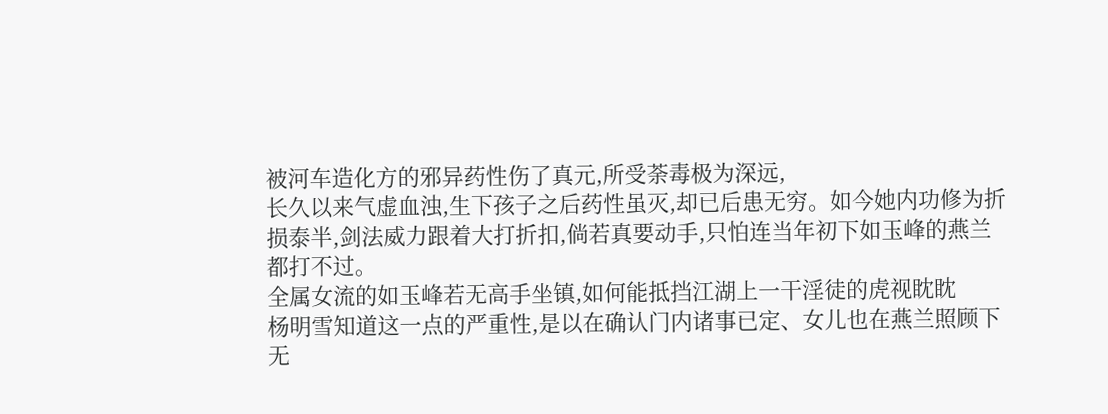被河车造化方的邪异药性伤了真元,所受荼毒极为深远,
长久以来气虚血浊,生下孩子之后药性虽灭,却已后患无穷。如今她内功修为折
损泰半,剑法威力跟着大打折扣,倘若真要动手,只怕连当年初下如玉峰的燕兰
都打不过。
全属女流的如玉峰若无高手坐镇,如何能抵挡江湖上一干淫徒的虎视眈眈
杨明雪知道这一点的严重性,是以在确认门内诸事已定、女儿也在燕兰照顾下无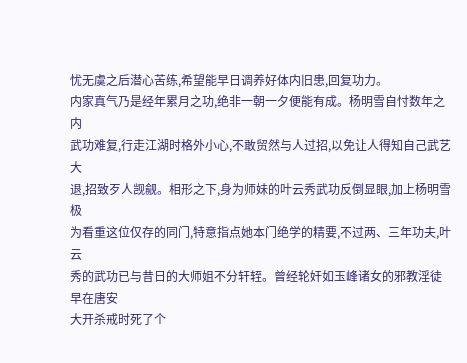忧无虞之后潜心苦练,希望能早日调养好体内旧患,回复功力。
内家真气乃是经年累月之功,绝非一朝一夕便能有成。杨明雪自忖数年之内
武功难复,行走江湖时格外小心,不敢贸然与人过招,以免让人得知自己武艺大
退,招致歹人觊觎。相形之下,身为师妹的叶云秀武功反倒显眼,加上杨明雪极
为看重这位仅存的同门,特意指点她本门绝学的精要,不过两、三年功夫,叶云
秀的武功已与昔日的大师姐不分轩轾。曾经轮奸如玉峰诸女的邪教淫徒早在唐安
大开杀戒时死了个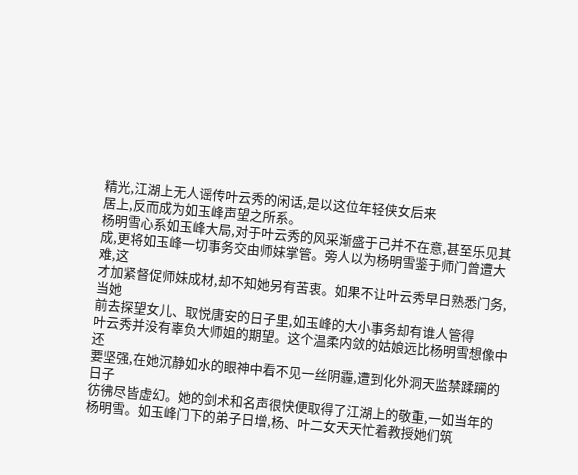精光,江湖上无人谣传叶云秀的闲话,是以这位年轻侠女后来
居上,反而成为如玉峰声望之所系。
杨明雪心系如玉峰大局,对于叶云秀的风采渐盛于己并不在意,甚至乐见其
成,更将如玉峰一切事务交由师妹掌管。旁人以为杨明雪鉴于师门曾遭大难,这
才加紧督促师妹成材,却不知她另有苦衷。如果不让叶云秀早日熟悉门务,当她
前去探望女儿、取悦唐安的日子里,如玉峰的大小事务却有谁人管得
叶云秀并没有辜负大师姐的期望。这个温柔内敛的姑娘远比杨明雪想像中还
要坚强,在她沉静如水的眼神中看不见一丝阴霾,遭到化外洞天监禁蹂躏的日子
彷彿尽皆虚幻。她的剑术和名声很快便取得了江湖上的敬重,一如当年的杨明雪。如玉峰门下的弟子日增,杨、叶二女天天忙着教授她们筑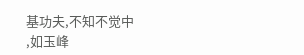基功夫,不知不觉中
,如玉峰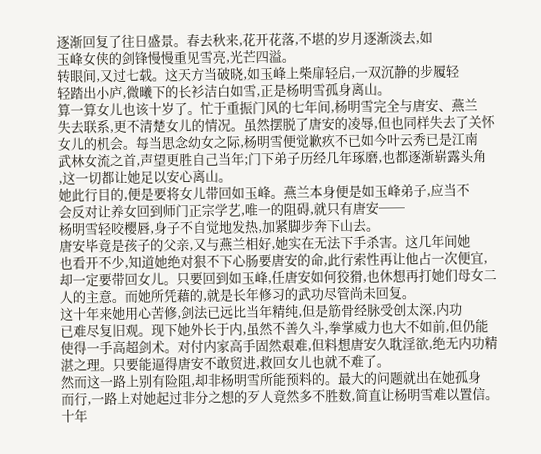逐渐回复了往日盛景。春去秋来,花开花落,不堪的岁月逐渐淡去,如
玉峰女侠的剑锋慢慢重见雪亮,光芒四溢。
转眼间,又过七载。这天方当破晓,如玉峰上柴扉轻启,一双沉静的步履轻
轻踏出小庐,微曦下的长衫洁白如雪,正是杨明雪孤身离山。
算一算女儿也该十岁了。忙于重振门风的七年间,杨明雪完全与唐安、燕兰
失去联系,更不清楚女儿的情况。虽然摆脱了唐安的凌辱,但也同样失去了关怀
女儿的机会。每当思念幼女之际,杨明雪便觉歉疚不已如今叶云秀已是江南
武林女流之首,声望更胜自己当年;门下弟子历经几年琢磨,也都逐渐崭露头角
,这一切都让她足以安心离山。
她此行目的,便是要将女儿带回如玉峰。燕兰本身便是如玉峰弟子,应当不
会反对让养女回到师门正宗学艺,唯一的阻碍,就只有唐安──
杨明雪轻咬樱唇,身子不自觉地发热,加紧脚步奔下山去。
唐安毕竟是孩子的父亲,又与燕兰相好,她实在无法下手杀害。这几年间她
也看开不少,知道她绝对狠不下心肠要唐安的命,此行索性再让他占一次便宜,
却一定要带回女儿。只要回到如玉峰,任唐安如何狡猾,也休想再打她们母女二
人的主意。而她所凭藉的,就是长年修习的武功尽管尚未回复。
这十年来她用心苦修,剑法已远比当年精纯,但是筋骨经脉受创太深,内功
已难尽复旧观。现下她外长于内,虽然不善久斗,拳掌威力也大不如前,但仍能
使得一手高超剑术。对付内家高手固然艰难,但料想唐安久耽淫欲,绝无内功精
湛之理。只要能逼得唐安不敢贸进,救回女儿也就不难了。
然而这一路上别有险阻,却非杨明雪所能预料的。最大的问题就出在她孤身
而行,一路上对她起过非分之想的歹人竟然多不胜数,简直让杨明雪难以置信。
十年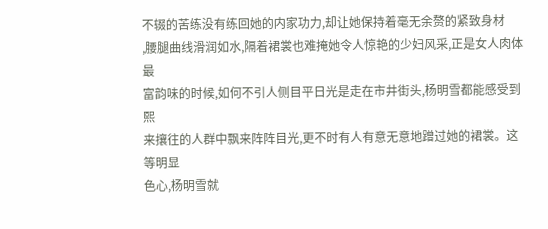不辍的苦练没有练回她的内家功力,却让她保持着毫无余赘的紧致身材
,腰腿曲线滑润如水,隔着裙裳也难掩她令人惊艳的少妇风采,正是女人肉体最
富韵味的时候,如何不引人侧目平日光是走在市井街头,杨明雪都能感受到熙
来攘往的人群中飘来阵阵目光,更不时有人有意无意地蹭过她的裙裳。这等明显
色心,杨明雪就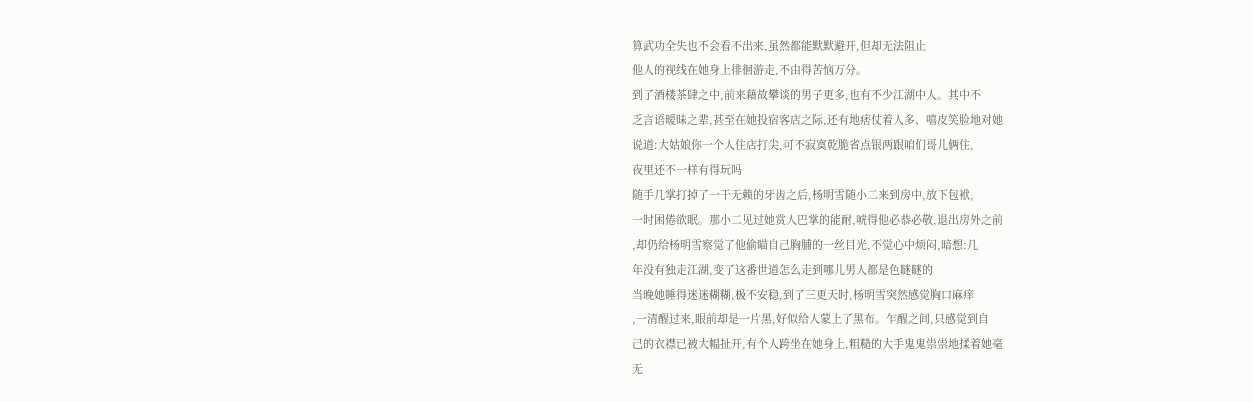算武功全失也不会看不出来,虽然都能默默避开,但却无法阻止
他人的视线在她身上徘徊游走,不由得苦恼万分。
到了酒楼茶肆之中,前来藉故攀谈的男子更多,也有不少江湖中人。其中不
乏言语暧昧之辈,甚至在她投宿客店之际,还有地痞仗着人多、嘻皮笑脸地对她
说道:大姑娘你一个人住店打尖,可不寂寞乾脆省点银两跟咱们哥儿俩住,
夜里还不一样有得玩吗
随手几掌打掉了一干无赖的牙齿之后,杨明雪随小二来到房中,放下包袱,
一时困倦欲眠。那小二见过她赏人巴掌的能耐,唬得他必恭必敬,退出房外之前
,却仍给杨明雪察觉了他偷瞄自己胸脯的一丝目光,不觉心中烦闷,暗想:几
年没有独走江湖,变了这番世道怎么走到哪儿男人都是色瞇瞇的
当晚她睡得迷迷糊糊,极不安稳,到了三更天时,杨明雪突然感觉胸口麻痒
,一清醒过来,眼前却是一片黑,好似给人蒙上了黑布。乍醒之间,只感觉到自
己的衣襟已被大幅扯开,有个人跨坐在她身上,粗糙的大手鬼鬼祟祟地揉着她毫
无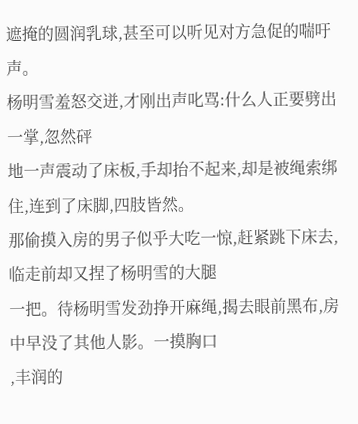遮掩的圆润乳球,甚至可以听见对方急促的喘吁声。
杨明雪羞怒交迸,才刚出声叱骂:什么人正要劈出一掌,忽然砰
地一声震动了床板,手却抬不起来,却是被绳索绑住,连到了床脚,四肢皆然。
那偷摸入房的男子似乎大吃一惊,赶紧跳下床去,临走前却又捏了杨明雪的大腿
一把。待杨明雪发劲挣开麻绳,揭去眼前黑布,房中早没了其他人影。一摸胸口
,丰润的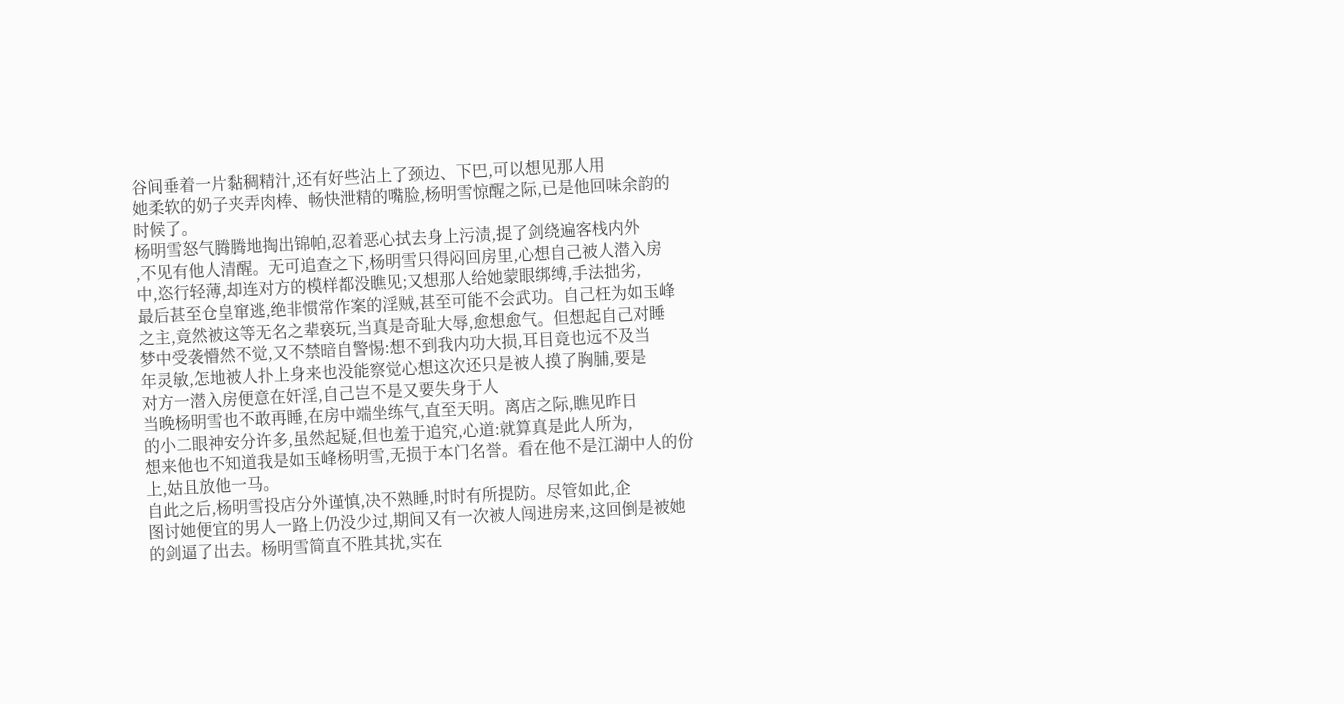谷间垂着一片黏稠精汁,还有好些沾上了颈边、下巴,可以想见那人用
她柔软的奶子夹弄肉棒、畅快泄精的嘴脸,杨明雪惊醒之际,已是他回味余韵的
时候了。
杨明雪怒气腾腾地掏出锦帕,忍着恶心拭去身上污渍,提了剑绕遍客栈内外
,不见有他人清醒。无可追查之下,杨明雪只得闷回房里,心想自己被人潜入房
中,恣行轻薄,却连对方的模样都没瞧见;又想那人给她蒙眼绑缚,手法拙劣,
最后甚至仓皇窜逃,绝非惯常作案的淫贼,甚至可能不会武功。自己枉为如玉峰
之主,竟然被这等无名之辈亵玩,当真是奇耻大辱,愈想愈气。但想起自己对睡
梦中受袭懵然不觉,又不禁暗自警惕:想不到我内功大损,耳目竟也远不及当
年灵敏,怎地被人扑上身来也没能察觉心想这次还只是被人摸了胸脯,要是
对方一潜入房便意在奸淫,自己岂不是又要失身于人
当晚杨明雪也不敢再睡,在房中端坐练气,直至天明。离店之际,瞧见昨日
的小二眼神安分许多,虽然起疑,但也羞于追究,心道:就算真是此人所为,
想来他也不知道我是如玉峰杨明雪,无损于本门名誉。看在他不是江湖中人的份
上,姑且放他一马。
自此之后,杨明雪投店分外谨慎,决不熟睡,时时有所提防。尽管如此,企
图讨她便宜的男人一路上仍没少过,期间又有一次被人闯进房来,这回倒是被她
的剑逼了出去。杨明雪简直不胜其扰,实在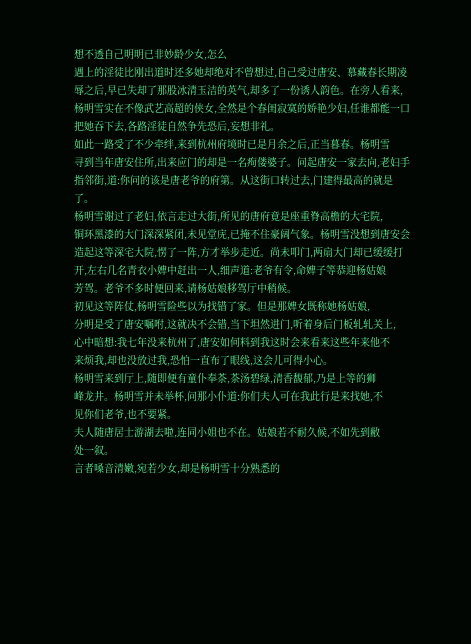想不透自己明明已非妙龄少女,怎么
遇上的淫徒比刚出道时还多她却绝对不曾想过,自己受过唐安、慕藏春长期凌
辱之后,早已失却了那股冰清玉洁的英气,却多了一份诱人韵色。在旁人看来,
杨明雪实在不像武艺高超的侠女,全然是个春闺寂寞的娇艳少妇,任谁都能一口
把她吞下去,各路淫徒自然争先恐后,妄想非礼。
如此一路受了不少牵绊,来到杭州府境时已是月余之后,正当暮春。杨明雪
寻到当年唐安住所,出来应门的却是一名痀偻婆子。问起唐安一家去向,老妇手
指邻街,道:你问的该是唐老爷的府第。从这街口转过去,门建得最高的就是
了。
杨明雪谢过了老妇,依言走过大街,所见的唐府竟是座重脊高檐的大宅院,
铜环黑漆的大门深深紧闭,未见堂庑,已掩不住豪阔气象。杨明雪没想到唐安会
造起这等深宅大院,愣了一阵,方才举步走近。尚未叩门,两扇大门却已缓缓打
开,左右几名青衣小婢中赶出一人,细声道:老爷有令,命婢子等恭迎杨姑娘
芳驾。老爷不多时便回来,请杨姑娘移驾厅中稍候。
初见这等阵仗,杨明雪险些以为找错了家。但是那婢女既称她杨姑娘,
分明是受了唐安嘱咐,这就决不会错,当下坦然进门,听着身后门板轧轧关上,
心中暗想:我七年没来杭州了,唐安如何料到我这时会来看来这些年来他不
来烦我,却也没放过我,恐怕一直布了眼线,这会儿可得小心。
杨明雪来到厅上,随即便有童仆奉茶,茶汤碧绿,清香馥郁,乃是上等的狮
峰龙井。杨明雪并未举杯,问那小仆道:你们夫人可在我此行是来找她,不
见你们老爷,也不要紧。
夫人随唐居士游湖去啦,连同小姐也不在。姑娘若不耐久候,不如先到敝
处一叙。
言者嗓音清嫩,宛若少女,却是杨明雪十分熟悉的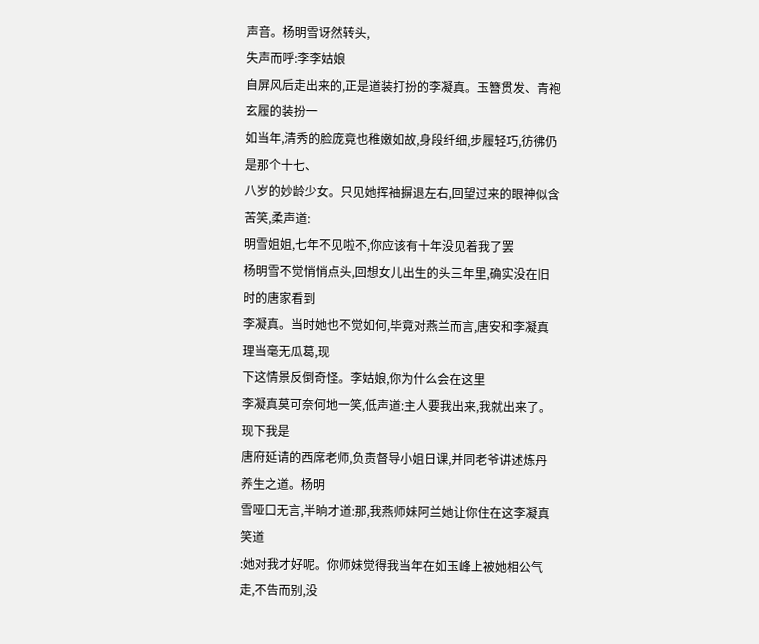声音。杨明雪讶然转头,
失声而呼:李李姑娘
自屏风后走出来的,正是道装打扮的李凝真。玉簪贯发、青袍玄履的装扮一
如当年,清秀的脸庞竟也稚嫩如故,身段纤细,步履轻巧,彷彿仍是那个十七、
八岁的妙龄少女。只见她挥袖摒退左右,回望过来的眼神似含苦笑,柔声道:
明雪姐姐,七年不见啦不,你应该有十年没见着我了罢
杨明雪不觉悄悄点头,回想女儿出生的头三年里,确实没在旧时的唐家看到
李凝真。当时她也不觉如何,毕竟对燕兰而言,唐安和李凝真理当毫无瓜葛,现
下这情景反倒奇怪。李姑娘,你为什么会在这里
李凝真莫可奈何地一笑,低声道:主人要我出来,我就出来了。现下我是
唐府延请的西席老师,负责督导小姐日课,并同老爷讲述炼丹养生之道。杨明
雪哑口无言,半晌才道:那,我燕师妹阿兰她让你住在这李凝真笑道
:她对我才好呢。你师妹觉得我当年在如玉峰上被她相公气走,不告而别,没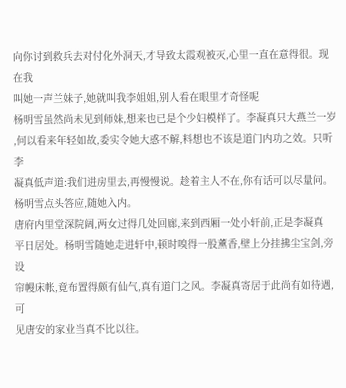向你讨到救兵去对付化外洞天,才导致太霞观被灭,心里一直在意得很。现在我
叫她一声兰妹子,她就叫我李姐姐,别人看在眼里才奇怪呢
杨明雪虽然尚未见到师妹,想来也已是个少妇模样了。李凝真只大燕兰一岁
,何以看来年轻如故,委实令她大惑不解,料想也不该是道门内功之效。只听李
凝真低声道:我们进房里去,再慢慢说。趁着主人不在,你有话可以尽量问。杨明雪点头答应,随她入内。
唐府内里堂深院阔,两女过得几处回廊,来到西厢一处小轩前,正是李凝真
平日居处。杨明雪随她走进轩中,顿时嗅得一股薰香,壁上分挂拂尘宝剑,旁设
帘幔床帐,竟布置得颇有仙气,真有道门之风。李凝真寄居于此尚有如待遇,可
见唐安的家业当真不比以往。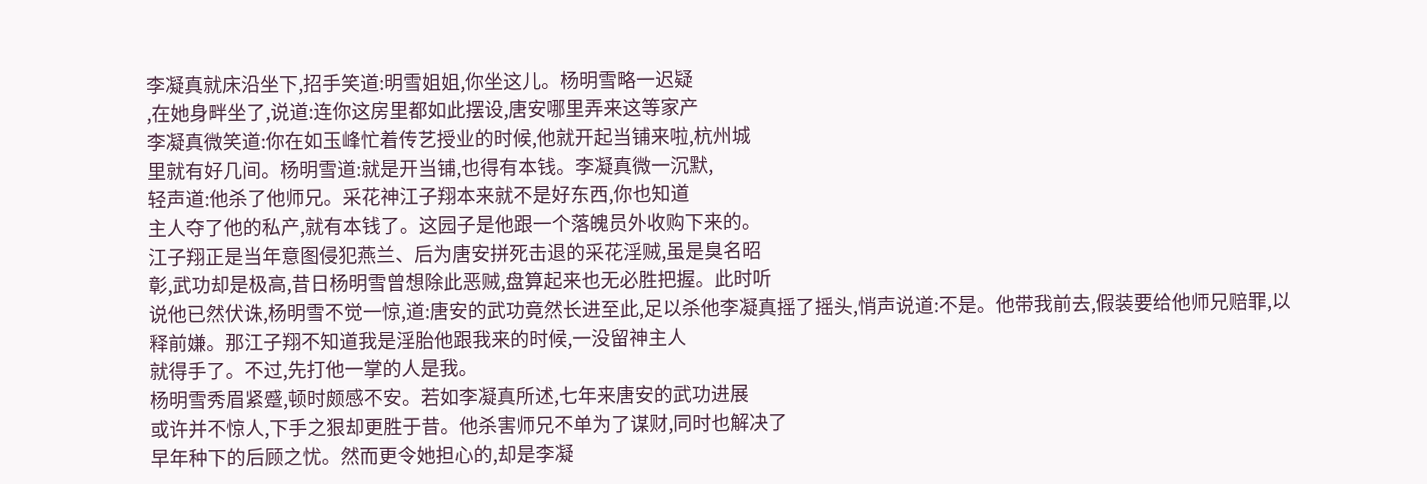李凝真就床沿坐下,招手笑道:明雪姐姐,你坐这儿。杨明雪略一迟疑
,在她身畔坐了,说道:连你这房里都如此摆设,唐安哪里弄来这等家产
李凝真微笑道:你在如玉峰忙着传艺授业的时候,他就开起当铺来啦,杭州城
里就有好几间。杨明雪道:就是开当铺,也得有本钱。李凝真微一沉默,
轻声道:他杀了他师兄。采花神江子翔本来就不是好东西,你也知道
主人夺了他的私产,就有本钱了。这园子是他跟一个落魄员外收购下来的。
江子翔正是当年意图侵犯燕兰、后为唐安拼死击退的采花淫贼,虽是臭名昭
彰,武功却是极高,昔日杨明雪曾想除此恶贼,盘算起来也无必胜把握。此时听
说他已然伏诛,杨明雪不觉一惊,道:唐安的武功竟然长进至此,足以杀他李凝真摇了摇头,悄声说道:不是。他带我前去,假装要给他师兄赔罪,以
释前嫌。那江子翔不知道我是淫胎他跟我来的时候,一没留神主人
就得手了。不过,先打他一掌的人是我。
杨明雪秀眉紧蹙,顿时颇感不安。若如李凝真所述,七年来唐安的武功进展
或许并不惊人,下手之狠却更胜于昔。他杀害师兄不单为了谋财,同时也解决了
早年种下的后顾之忧。然而更令她担心的,却是李凝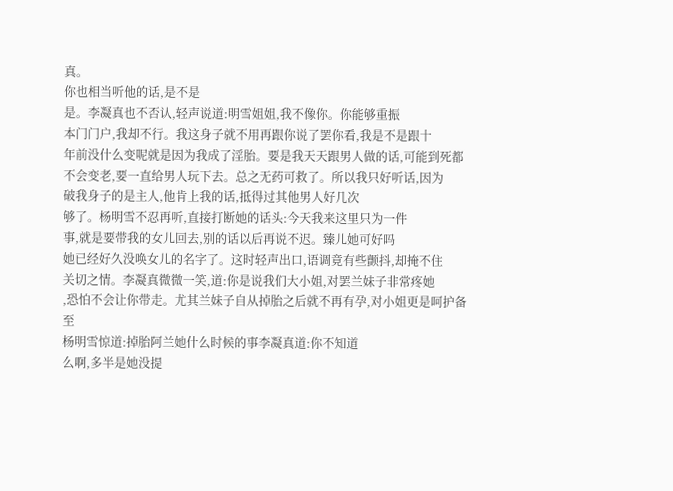真。
你也相当听他的话,是不是
是。李凝真也不否认,轻声说道:明雪姐姐,我不像你。你能够重振
本门门户,我却不行。我这身子就不用再跟你说了罢你看,我是不是跟十
年前没什么变呢就是因为我成了淫胎。要是我天天跟男人做的话,可能到死都
不会变老,要一直给男人玩下去。总之无药可救了。所以我只好听话,因为
破我身子的是主人,他肯上我的话,抵得过其他男人好几次
够了。杨明雪不忍再听,直接打断她的话头:今天我来这里只为一件
事,就是要带我的女儿回去,别的话以后再说不迟。臻儿她可好吗
她已经好久没唤女儿的名字了。这时轻声出口,语调竟有些颤抖,却掩不住
关切之情。李凝真微微一笑,道:你是说我们大小姐,对罢兰妹子非常疼她
,恐怕不会让你带走。尤其兰妹子自从掉胎之后就不再有孕,对小姐更是呵护备
至
杨明雪惊道:掉胎阿兰她什么时候的事李凝真道:你不知道
么啊,多半是她没提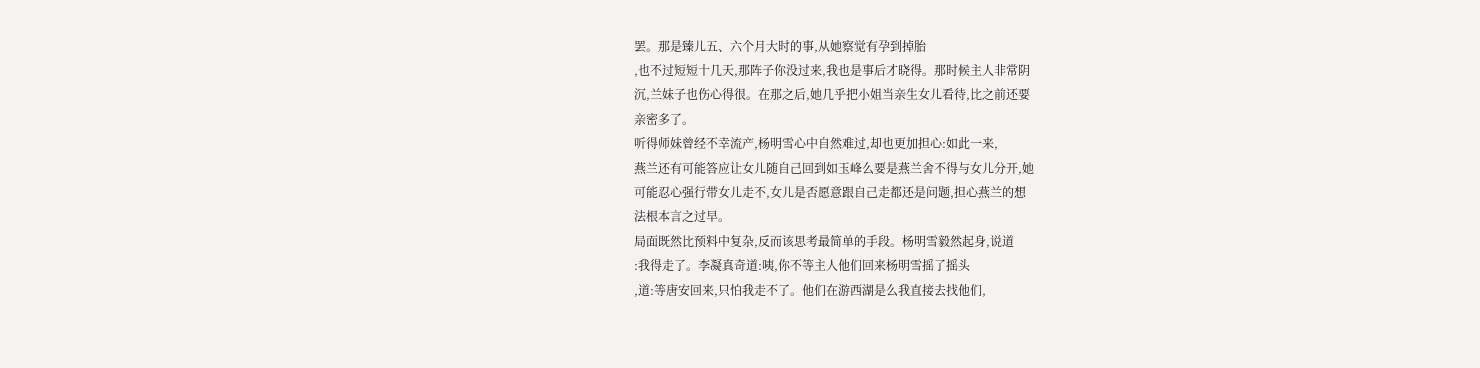罢。那是臻儿五、六个月大时的事,从她察觉有孕到掉胎
,也不过短短十几天,那阵子你没过来,我也是事后才晓得。那时候主人非常阴
沉,兰妹子也伤心得很。在那之后,她几乎把小姐当亲生女儿看待,比之前还要
亲密多了。
听得师妹曾经不幸流产,杨明雪心中自然难过,却也更加担心:如此一来,
燕兰还有可能答应让女儿随自己回到如玉峰么要是燕兰舍不得与女儿分开,她
可能忍心强行带女儿走不,女儿是否愿意跟自己走都还是问题,担心燕兰的想
法根本言之过早。
局面既然比预料中复杂,反而该思考最简单的手段。杨明雪毅然起身,说道
:我得走了。李凝真奇道:咦,你不等主人他们回来杨明雪摇了摇头
,道:等唐安回来,只怕我走不了。他们在游西湖是么我直接去找他们,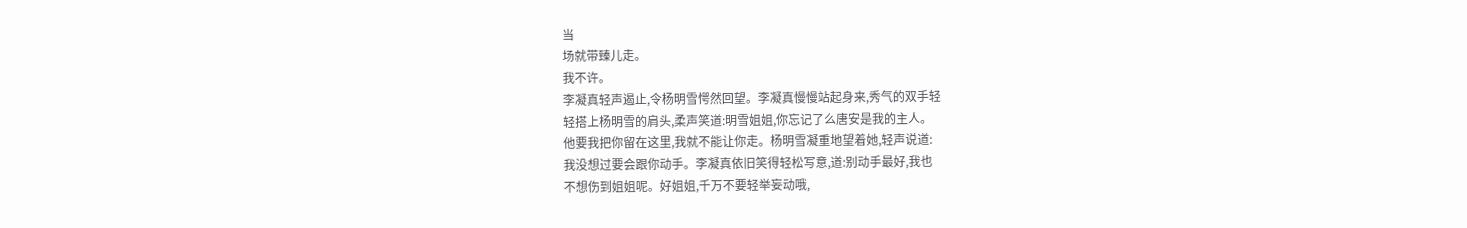当
场就带臻儿走。
我不许。
李凝真轻声遏止,令杨明雪愕然回望。李凝真慢慢站起身来,秀气的双手轻
轻搭上杨明雪的肩头,柔声笑道:明雪姐姐,你忘记了么唐安是我的主人。
他要我把你留在这里,我就不能让你走。杨明雪凝重地望着她,轻声说道:
我没想过要会跟你动手。李凝真依旧笑得轻松写意,道:别动手最好,我也
不想伤到姐姐呢。好姐姐,千万不要轻举妄动哦,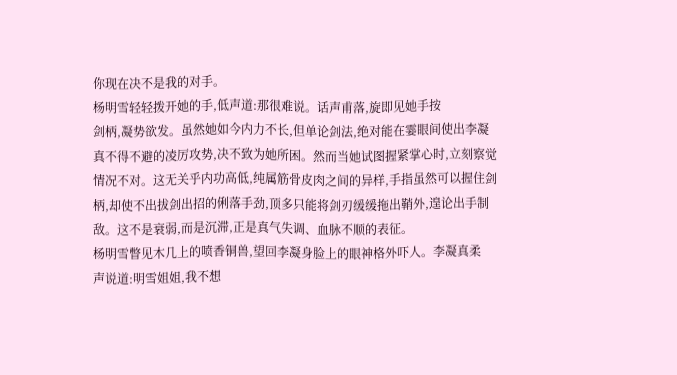你现在决不是我的对手。
杨明雪轻轻拨开她的手,低声道:那很难说。话声甫落,旋即见她手按
剑柄,凝势欲发。虽然她如今内力不长,但单论剑法,绝对能在霎眼间使出李凝
真不得不避的凌厉攻势,决不致为她所困。然而当她试图握紧掌心时,立刻察觉
情况不对。这无关乎内功高低,纯属筋骨皮肉之间的异样,手指虽然可以握住剑
柄,却使不出拔剑出招的俐落手劲,顶多只能将剑刃缓缓拖出鞘外,遑论出手制
敌。这不是衰弱,而是沉滞,正是真气失调、血脉不顺的表征。
杨明雪瞥见木几上的喷香铜兽,望回李凝身脸上的眼神格外吓人。李凝真柔
声说道:明雪姐姐,我不想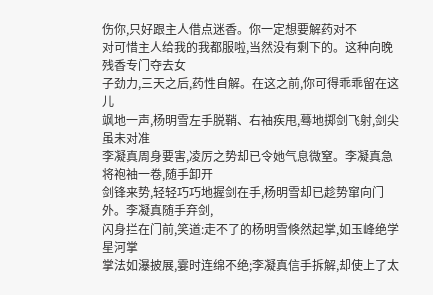伤你,只好跟主人借点迷香。你一定想要解药对不
对可惜主人给我的我都服啦,当然没有剩下的。这种向晚残香专门夺去女
子劲力,三天之后,药性自解。在这之前,你可得乖乖留在这儿
飒地一声,杨明雪左手脱鞘、右袖疾甩,蓦地掷剑飞射,剑尖虽未对准
李凝真周身要害,凌厉之势却已令她气息微窒。李凝真急将袍袖一卷,随手卸开
剑锋来势,轻轻巧巧地握剑在手,杨明雪却已趁势窜向门外。李凝真随手弃剑,
闪身拦在门前,笑道:走不了的杨明雪倏然起掌,如玉峰绝学星河掌
掌法如瀑披展,霎时连绵不绝;李凝真信手拆解,却使上了太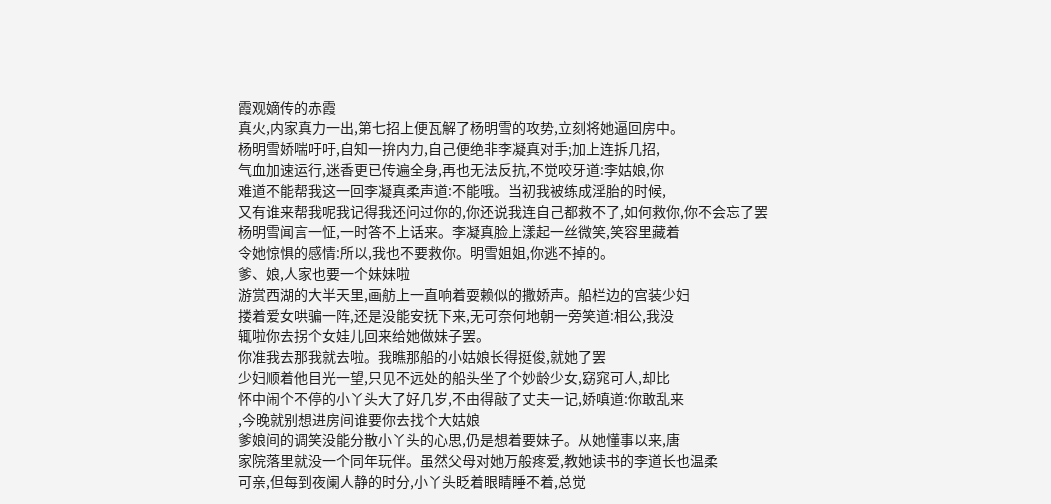霞观嫡传的赤霞
真火,内家真力一出,第七招上便瓦解了杨明雪的攻势,立刻将她逼回房中。
杨明雪娇喘吁吁,自知一拚内力,自己便绝非李凝真对手;加上连拆几招,
气血加速运行,迷香更已传遍全身,再也无法反抗,不觉咬牙道:李姑娘,你
难道不能帮我这一回李凝真柔声道:不能哦。当初我被练成淫胎的时候,
又有谁来帮我呢我记得我还问过你的,你还说我连自己都救不了,如何救你,你不会忘了罢
杨明雪闻言一怔,一时答不上话来。李凝真脸上漾起一丝微笑,笑容里藏着
令她惊惧的感情:所以,我也不要救你。明雪姐姐,你逃不掉的。
爹、娘,人家也要一个妹妹啦
游赏西湖的大半天里,画舫上一直响着耍赖似的撒娇声。船栏边的宫装少妇
搂着爱女哄骗一阵,还是没能安抚下来,无可奈何地朝一旁笑道:相公,我没
辄啦你去拐个女娃儿回来给她做妹子罢。
你准我去那我就去啦。我瞧那船的小姑娘长得挺俊,就她了罢
少妇顺着他目光一望,只见不远处的船头坐了个妙龄少女,窈窕可人,却比
怀中闹个不停的小丫头大了好几岁,不由得敲了丈夫一记,娇嗔道:你敢乱来
,今晚就别想进房间谁要你去找个大姑娘
爹娘间的调笑没能分散小丫头的心思,仍是想着要妹子。从她懂事以来,唐
家院落里就没一个同年玩伴。虽然父母对她万般疼爱,教她读书的李道长也温柔
可亲,但每到夜阑人静的时分,小丫头眨着眼睛睡不着,总觉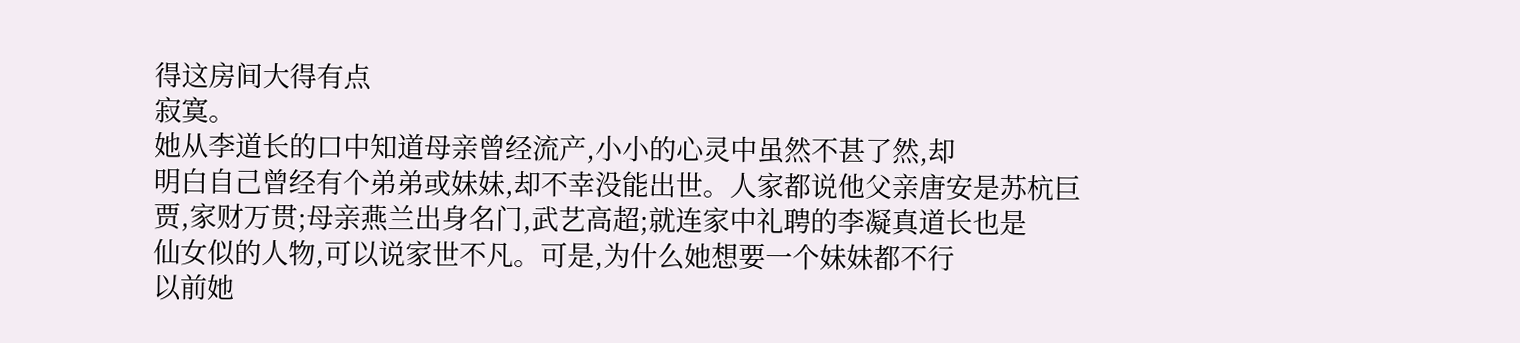得这房间大得有点
寂寞。
她从李道长的口中知道母亲曾经流产,小小的心灵中虽然不甚了然,却
明白自己曾经有个弟弟或妹妹,却不幸没能出世。人家都说他父亲唐安是苏杭巨
贾,家财万贯;母亲燕兰出身名门,武艺高超;就连家中礼聘的李凝真道长也是
仙女似的人物,可以说家世不凡。可是,为什么她想要一个妹妹都不行
以前她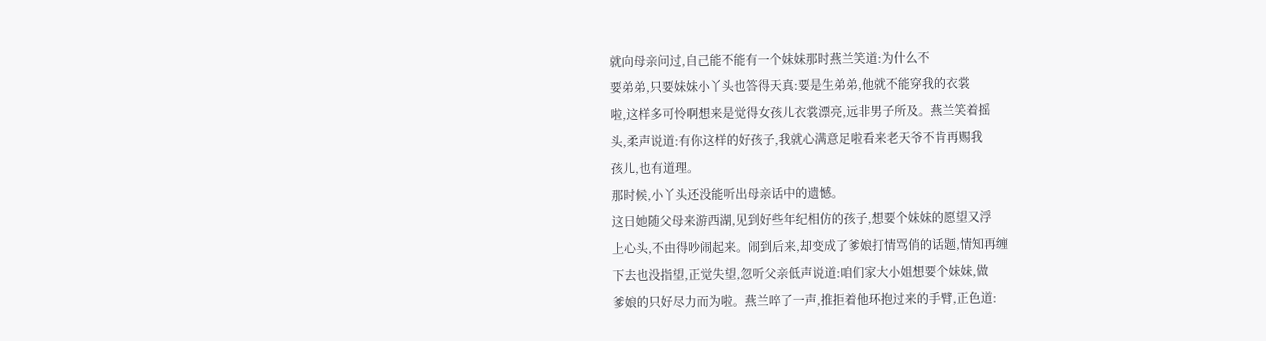就向母亲问过,自己能不能有一个妹妹那时燕兰笑道:为什么不
要弟弟,只要妹妹小丫头也答得天真:要是生弟弟,他就不能穿我的衣裳
啦,这样多可怜啊想来是觉得女孩儿衣裳漂亮,远非男子所及。燕兰笑着摇
头,柔声说道:有你这样的好孩子,我就心满意足啦看来老天爷不肯再赐我
孩儿,也有道理。
那时候,小丫头还没能听出母亲话中的遗憾。
这日她随父母来游西湖,见到好些年纪相仿的孩子,想要个妹妹的愿望又浮
上心头,不由得吵闹起来。闹到后来,却变成了爹娘打情骂俏的话题,情知再缠
下去也没指望,正觉失望,忽听父亲低声说道:咱们家大小姐想要个妹妹,做
爹娘的只好尽力而为啦。燕兰啐了一声,推拒着他环抱过来的手臂,正色道: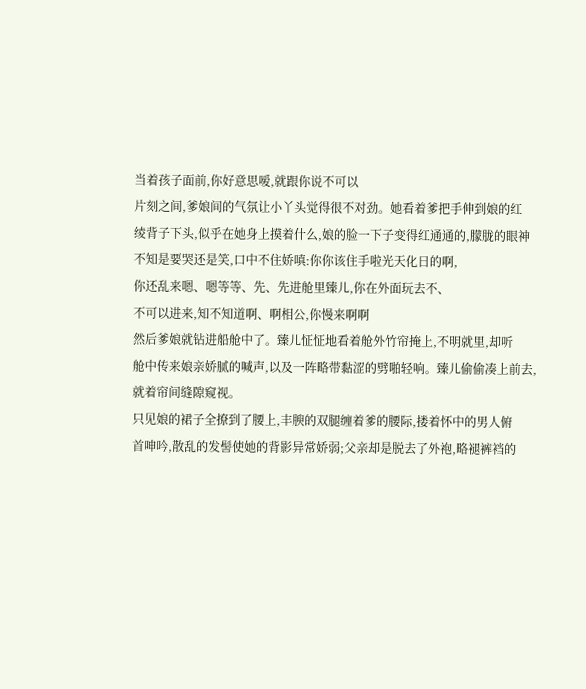当着孩子面前,你好意思嗳,就跟你说不可以
片刻之间,爹娘间的气氛让小丫头觉得很不对劲。她看着爹把手伸到娘的红
绫背子下头,似乎在她身上摸着什么,娘的脸一下子变得红通通的,朦胧的眼神
不知是要哭还是笑,口中不住娇嗔:你你该住手啦光天化日的啊,
你还乱来嗯、嗯等等、先、先进舱里臻儿,你在外面玩去不、
不可以进来,知不知道啊、啊相公,你慢来啊啊
然后爹娘就钻进船舱中了。臻儿怔怔地看着舱外竹帘掩上,不明就里,却听
舱中传来娘亲娇腻的喊声,以及一阵略带黏涩的劈啪轻响。臻儿偷偷凑上前去,
就着帘间缝隙窥视。
只见娘的裙子全撩到了腰上,丰腴的双腿缠着爹的腰际,搂着怀中的男人俯
首呻吟,散乱的发髻使她的背影异常娇弱;父亲却是脱去了外袍,略褪裤裆的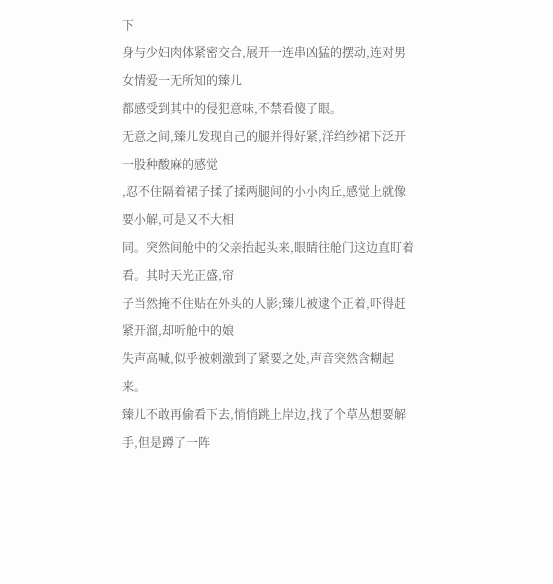下
身与少妇肉体紧密交合,展开一连串凶猛的摆动,连对男女情爱一无所知的臻儿
都感受到其中的侵犯意味,不禁看傻了眼。
无意之间,臻儿发现自己的腿并得好紧,洋绉纱裙下泛开一股种酸麻的感觉
,忍不住隔着裙子揉了揉两腿间的小小肉丘,感觉上就像要小解,可是又不大相
同。突然间舱中的父亲抬起头来,眼睛往舱门这边直盯着看。其时天光正盛,帘
子当然掩不住贴在外头的人影;臻儿被逮个正着,吓得赶紧开溜,却听舱中的娘
失声高喊,似乎被刺激到了紧要之处,声音突然含糊起来。
臻儿不敢再偷看下去,悄悄跳上岸边,找了个草丛想要解手,但是蹲了一阵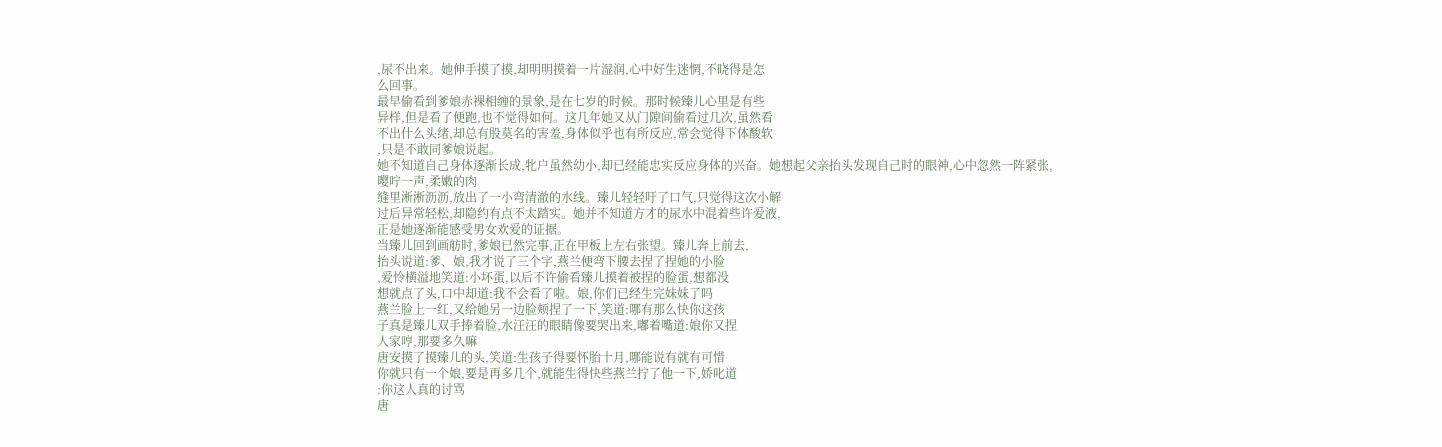,尿不出来。她伸手摸了摸,却明明摸着一片湿润,心中好生迷惘,不晓得是怎
么回事。
最早偷看到爹娘赤裸相缠的景象,是在七岁的时候。那时候臻儿心里是有些
异样,但是看了便跑,也不觉得如何。这几年她又从门隙间偷看过几次,虽然看
不出什么头绪,却总有股莫名的害羞,身体似乎也有所反应,常会觉得下体酸软
,只是不敢同爹娘说起。
她不知道自己身体逐渐长成,牝户虽然幼小,却已经能忠实反应身体的兴奋。她想起父亲抬头发现自己时的眼神,心中忽然一阵紧张,嘤咛一声,柔嫩的肉
缝里淅淅沥沥,放出了一小弯清澈的水线。臻儿轻轻吁了口气,只觉得这次小解
过后异常轻松,却隐约有点不太踏实。她并不知道方才的尿水中混着些许爱液,
正是她逐渐能感受男女欢爱的证据。
当臻儿回到画舫时,爹娘已然完事,正在甲板上左右张望。臻儿奔上前去,
抬头说道:爹、娘,我才说了三个字,燕兰便弯下腰去捏了捏她的小脸
,爱怜横溢地笑道:小坏蛋,以后不许偷看臻儿摸着被捏的脸蛋,想都没
想就点了头,口中却道:我不会看了啦。娘,你们已经生完妹妹了吗
燕兰脸上一红,又给她另一边脸颊捏了一下,笑道:哪有那么快你这孩
子真是臻儿双手捧着脸,水汪汪的眼睛像要哭出来,嘟着嘴道:娘你又捏
人家哼,那要多久嘛
唐安摸了摸臻儿的头,笑道:生孩子得要怀胎十月,哪能说有就有可惜
你就只有一个娘,要是再多几个,就能生得快些燕兰拧了他一下,娇叱道
:你这人真的讨骂
唐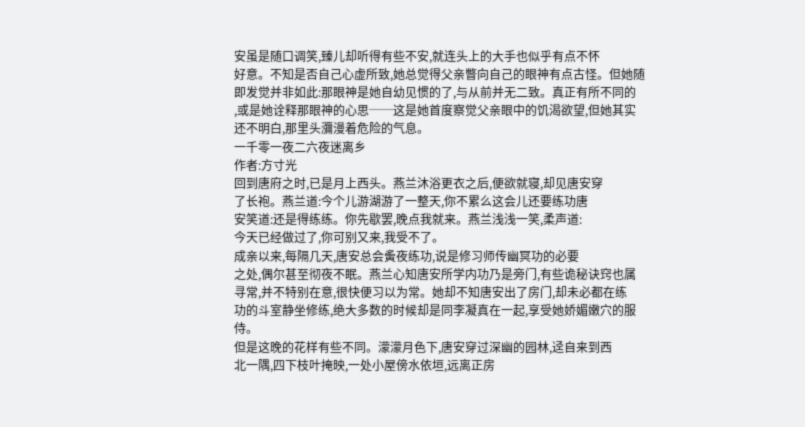安虽是随口调笑,臻儿却听得有些不安,就连头上的大手也似乎有点不怀
好意。不知是否自己心虚所致,她总觉得父亲瞥向自己的眼神有点古怪。但她随
即发觉并非如此:那眼神是她自幼见惯的了,与从前并无二致。真正有所不同的
,或是她诠释那眼神的心思──这是她首度察觉父亲眼中的饥渴欲望,但她其实
还不明白,那里头瀰漫着危险的气息。
一千零一夜二六夜迷离乡
作者:方寸光
回到唐府之时,已是月上西头。燕兰沐浴更衣之后,便欲就寝,却见唐安穿
了长袍。燕兰道:今个儿游湖游了一整天,你不累么这会儿还要练功唐
安笑道:还是得练练。你先歇罢,晚点我就来。燕兰浅浅一笑,柔声道:
今天已经做过了,你可别又来,我受不了。
成亲以来,每隔几天,唐安总会夤夜练功,说是修习师传幽冥功的必要
之处,偶尔甚至彻夜不眠。燕兰心知唐安所学内功乃是旁门,有些诡秘诀窍也属
寻常,并不特别在意,很快便习以为常。她却不知唐安出了房门,却未必都在练
功的斗室静坐修练,绝大多数的时候却是同李凝真在一起,享受她娇媚嫩穴的服
侍。
但是这晚的花样有些不同。濛濛月色下,唐安穿过深幽的园林,迳自来到西
北一隅,四下枝叶掩映,一处小屋傍水依垣,远离正房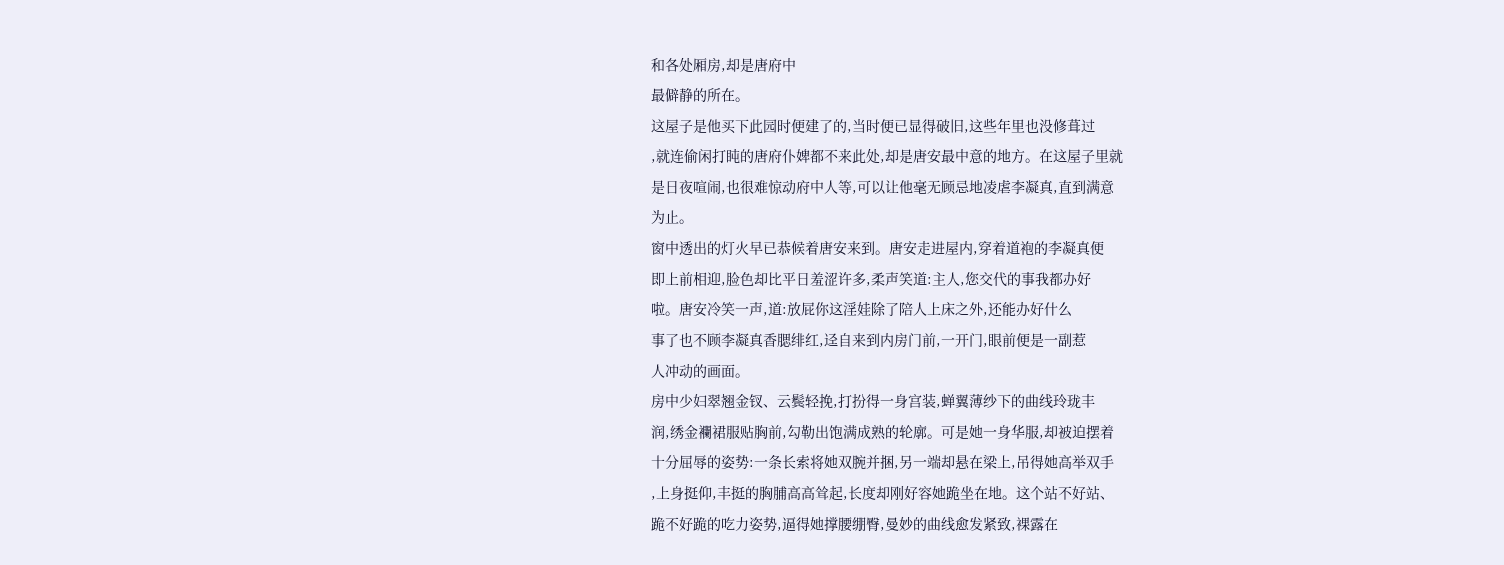和各处厢房,却是唐府中
最僻静的所在。
这屋子是他买下此园时便建了的,当时便已显得破旧,这些年里也没修葺过
,就连偷闲打盹的唐府仆婢都不来此处,却是唐安最中意的地方。在这屋子里就
是日夜喧闹,也很难惊动府中人等,可以让他毫无顾忌地凌虐李凝真,直到满意
为止。
窗中透出的灯火早已恭候着唐安来到。唐安走进屋内,穿着道袍的李凝真便
即上前相迎,脸色却比平日羞涩许多,柔声笑道:主人,您交代的事我都办好
啦。唐安冷笑一声,道:放屁你这淫娃除了陪人上床之外,还能办好什么
事了也不顾李凝真香腮绯红,迳自来到内房门前,一开门,眼前便是一副惹
人冲动的画面。
房中少妇翠翘金钗、云鬓轻挽,打扮得一身宫装,蝉翼薄纱下的曲线玲珑丰
润,绣金襴裙服贴胸前,勾勒出饱满成熟的轮廓。可是她一身华服,却被迫摆着
十分屈辱的姿势:一条长索将她双腕并捆,另一端却悬在梁上,吊得她高举双手
,上身挺仰,丰挺的胸脯高高耸起,长度却刚好容她跪坐在地。这个站不好站、
跪不好跪的吃力姿势,逼得她撑腰绷臀,曼妙的曲线愈发紧致,裸露在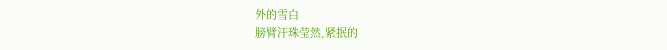外的雪白
膀臂汗珠莹然,紧抿的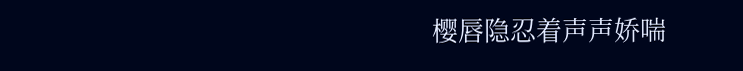樱唇隐忍着声声娇喘